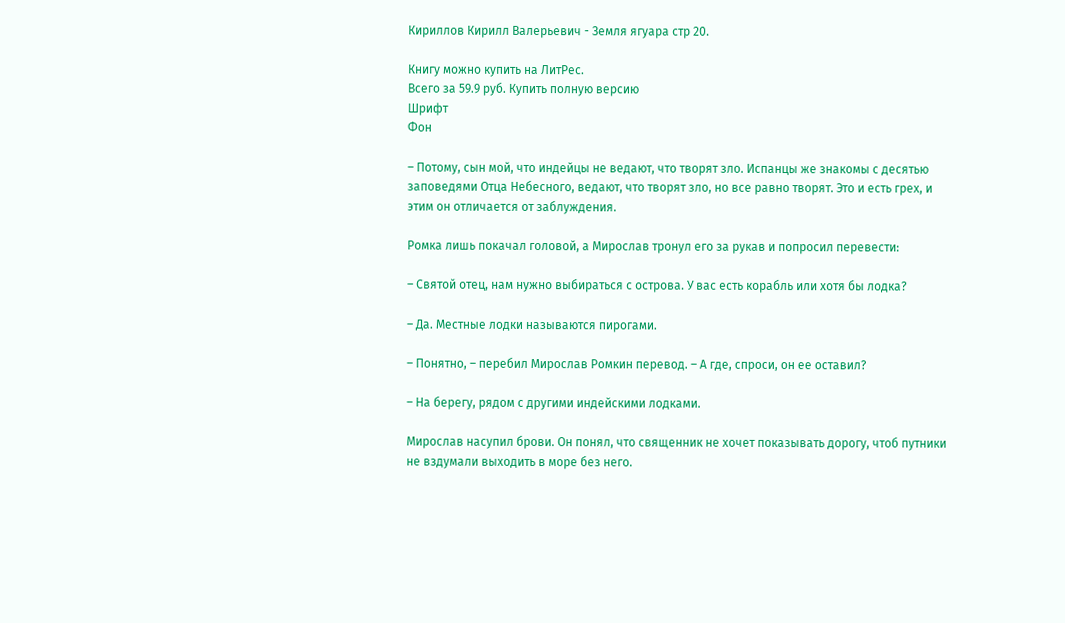Кириллов Кирилл Валерьевич - Земля ягуара стр 20.

Книгу можно купить на ЛитРес.
Всего за 59.9 руб. Купить полную версию
Шрифт
Фон

– Потому, сын мой, что индейцы не ведают, что творят зло. Испанцы же знакомы с десятью заповедями Отца Небесного, ведают, что творят зло, но все равно творят. Это и есть грех, и этим он отличается от заблуждения.

Ромка лишь покачал головой, а Мирослав тронул его за рукав и попросил перевести:

– Святой отец, нам нужно выбираться с острова. У вас есть корабль или хотя бы лодка?

– Да. Местные лодки называются пирогами.

– Понятно, – перебил Мирослав Ромкин перевод. – А где, спроси, он ее оставил?

– На берегу, рядом с другими индейскими лодками.

Мирослав насупил брови. Он понял, что священник не хочет показывать дорогу, чтоб путники не вздумали выходить в море без него.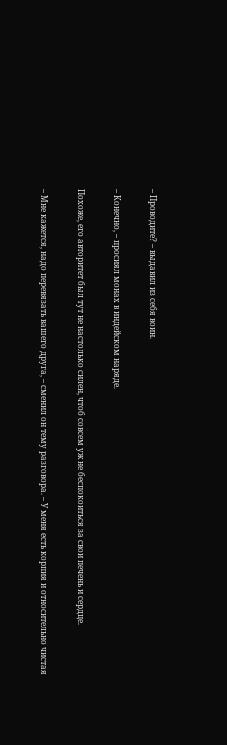– Проводите? – выдавил из себя воин.

– Конечно, – просиял монах в индейском наряде.

Похоже, его авторитет был тут не настолько силен, чтоб совсем уж не беспокоиться за свои печень и сердце.

– Мне кажется, надо перевязать вашего друга, – сменил он тему разговора. – У меня есть корпия и относительно чистая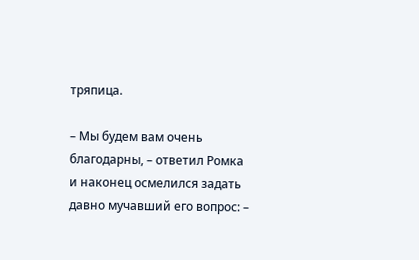тряпица.

– Мы будем вам очень благодарны, – ответил Ромка и наконец осмелился задать давно мучавший его вопрос: –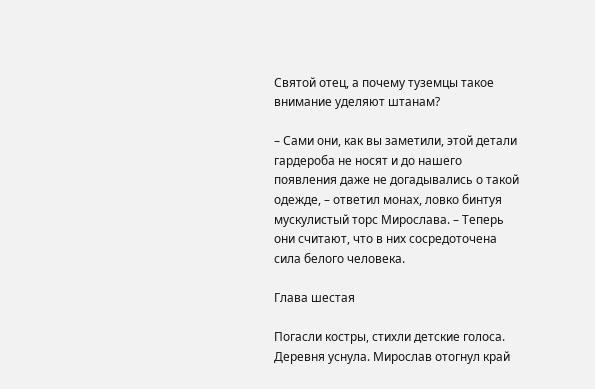Святой отец, а почему туземцы такое внимание уделяют штанам?

– Сами они, как вы заметили, этой детали гардероба не носят и до нашего появления даже не догадывались о такой одежде, – ответил монах, ловко бинтуя мускулистый торс Мирослава. – Теперь они считают, что в них сосредоточена сила белого человека.

Глава шестая

Погасли костры, стихли детские голоса. Деревня уснула. Мирослав отогнул край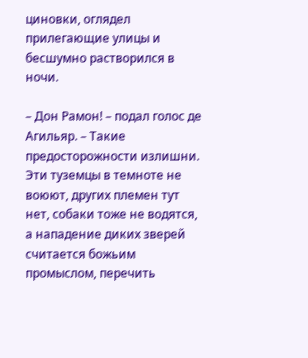циновки, оглядел прилегающие улицы и бесшумно растворился в ночи.

– Дон Рамон! – подал голос де Агильяр. – Такие предосторожности излишни. Эти туземцы в темноте не воюют, других племен тут нет, собаки тоже не водятся, а нападение диких зверей считается божьим промыслом, перечить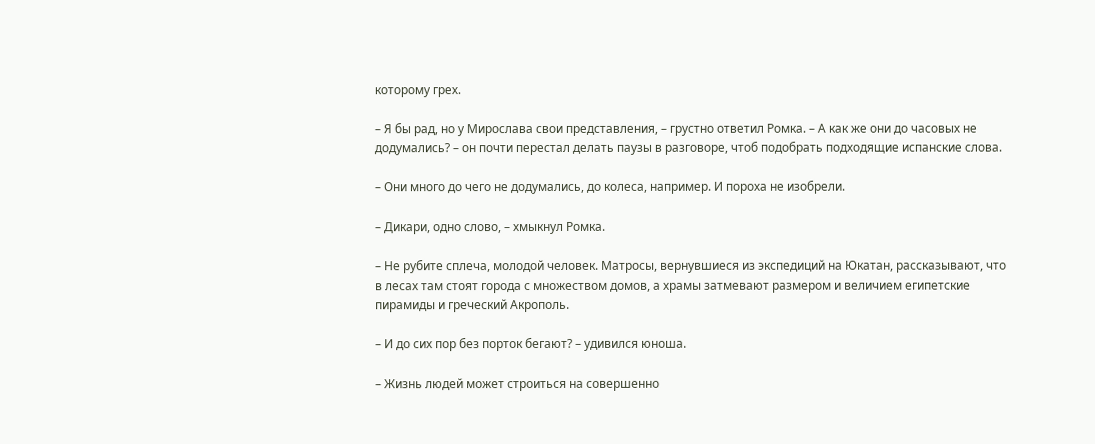которому грех.

– Я бы рад, но у Мирослава свои представления, – грустно ответил Ромка. – А как же они до часовых не додумались? – он почти перестал делать паузы в разговоре, чтоб подобрать подходящие испанские слова.

– Они много до чего не додумались, до колеса, например. И пороха не изобрели.

– Дикари, одно слово, – хмыкнул Ромка.

– Не рубите сплеча, молодой человек. Матросы, вернувшиеся из экспедиций на Юкатан, рассказывают, что в лесах там стоят города с множеством домов, а храмы затмевают размером и величием египетские пирамиды и греческий Акрополь.

– И до сих пор без порток бегают? – удивился юноша.

– Жизнь людей может строиться на совершенно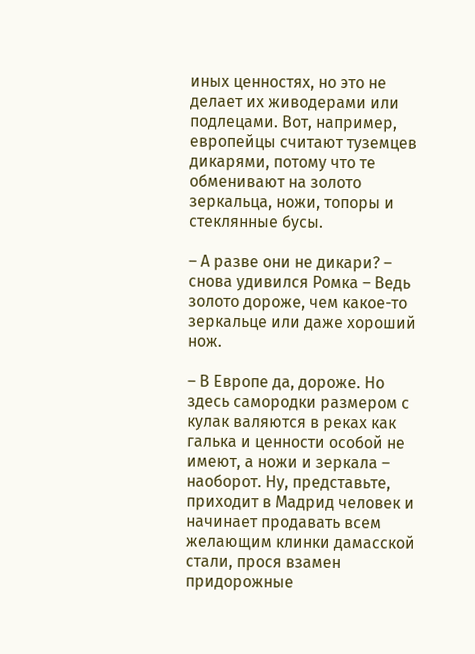иных ценностях, но это не делает их живодерами или подлецами. Вот, например, европейцы считают туземцев дикарями, потому что те обменивают на золото зеркальца, ножи, топоры и стеклянные бусы.

– А разве они не дикари? – снова удивился Ромка – Ведь золото дороже, чем какое-то зеркальце или даже хороший нож.

– В Европе да, дороже. Но здесь самородки размером с кулак валяются в реках как галька и ценности особой не имеют, а ножи и зеркала – наоборот. Ну, представьте, приходит в Мадрид человек и начинает продавать всем желающим клинки дамасской стали, прося взамен придорожные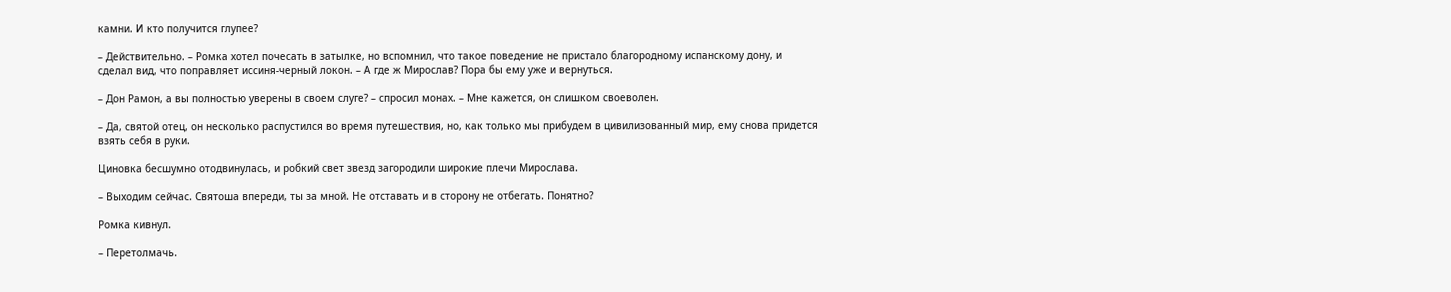камни. И кто получится глупее?

– Действительно. – Ромка хотел почесать в затылке, но вспомнил, что такое поведение не пристало благородному испанскому дону, и сделал вид, что поправляет иссиня-черный локон. – А где ж Мирослав? Пора бы ему уже и вернуться.

– Дон Рамон, а вы полностью уверены в своем слуге? – спросил монах. – Мне кажется, он слишком своеволен.

– Да, святой отец, он несколько распустился во время путешествия, но, как только мы прибудем в цивилизованный мир, ему снова придется взять себя в руки.

Циновка бесшумно отодвинулась, и робкий свет звезд загородили широкие плечи Мирослава.

– Выходим сейчас. Святоша впереди, ты за мной. Не отставать и в сторону не отбегать. Понятно?

Ромка кивнул.

– Перетолмачь.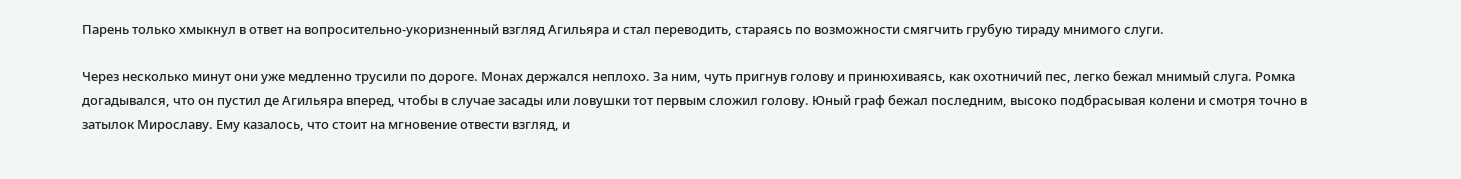Парень только хмыкнул в ответ на вопросительно-укоризненный взгляд Агильяра и стал переводить, стараясь по возможности смягчить грубую тираду мнимого слуги.

Через несколько минут они уже медленно трусили по дороге. Монах держался неплохо. За ним, чуть пригнув голову и принюхиваясь, как охотничий пес, легко бежал мнимый слуга. Ромка догадывался, что он пустил де Агильяра вперед, чтобы в случае засады или ловушки тот первым сложил голову. Юный граф бежал последним, высоко подбрасывая колени и смотря точно в затылок Мирославу. Ему казалось, что стоит на мгновение отвести взгляд, и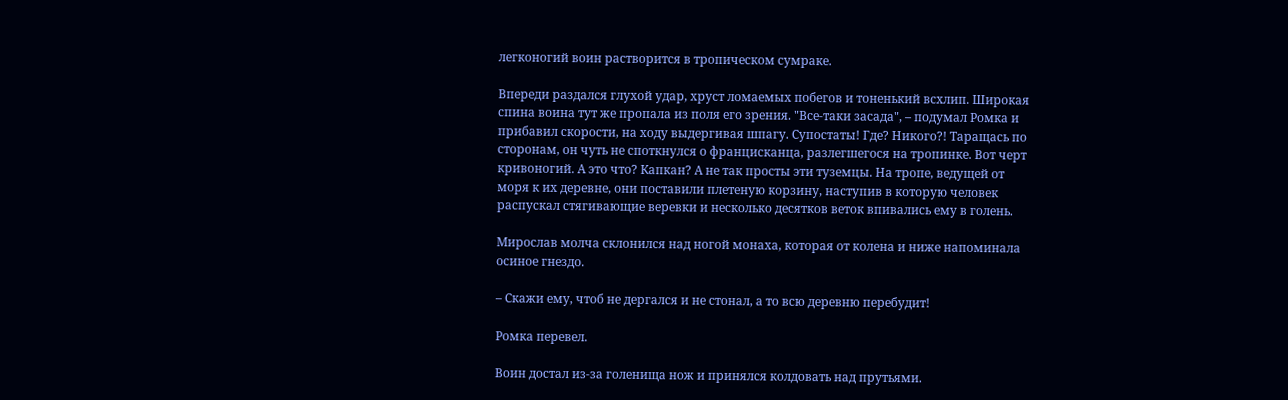легконогий воин растворится в тропическом сумраке.

Впереди раздался глухой удар, хруст ломаемых побегов и тоненький всхлип. Широкая спина воина тут же пропала из поля его зрения. "Все-таки засада", – подумал Ромка и прибавил скорости, на ходу выдергивая шпагу. Супостаты! Где? Никого?! Таращась по сторонам, он чуть не споткнулся о францисканца, разлегшегося на тропинке. Вот черт кривоногий. А это что? Капкан? А не так просты эти туземцы. На тропе, ведущей от моря к их деревне, они поставили плетеную корзину, наступив в которую человек распускал стягивающие веревки и несколько десятков веток впивались ему в голень.

Мирослав молча склонился над ногой монаха, которая от колена и ниже напоминала осиное гнездо.

– Скажи ему, чтоб не дергался и не стонал, а то всю деревню перебудит!

Ромка перевел.

Воин достал из-за голенища нож и принялся колдовать над прутьями.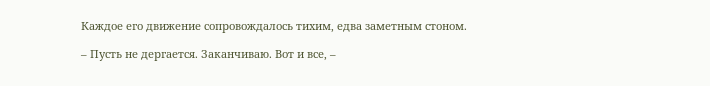Каждое его движение сопровождалось тихим, едва заметным стоном.

– Пусть не дергается. Заканчиваю. Вот и все, –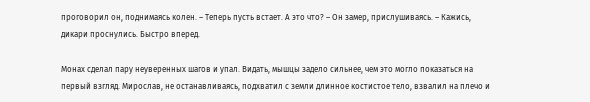проговорил он, поднимаясь колен. – Теперь пусть встает. А это что? – Он замер, прислушиваясь. – Кажись, дикари проснулись. Быстро вперед.

Монах сделал пару неуверенных шагов и упал. Видать, мышцы задело сильнее, чем это могло показаться на первый взгляд. Мирослав, не останавливаясь, подхватил с земли длинное костистое тело, взвалил на плечо и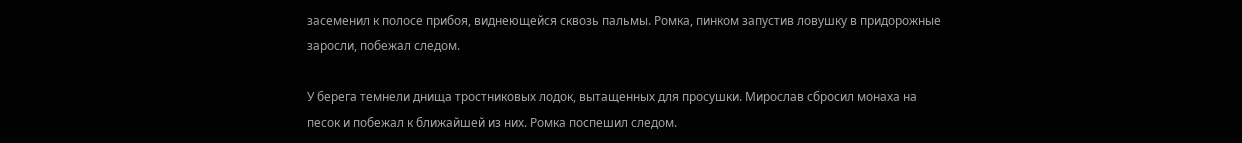засеменил к полосе прибоя, виднеющейся сквозь пальмы. Ромка, пинком запустив ловушку в придорожные заросли, побежал следом.

У берега темнели днища тростниковых лодок, вытащенных для просушки. Мирослав сбросил монаха на песок и побежал к ближайшей из них. Ромка поспешил следом.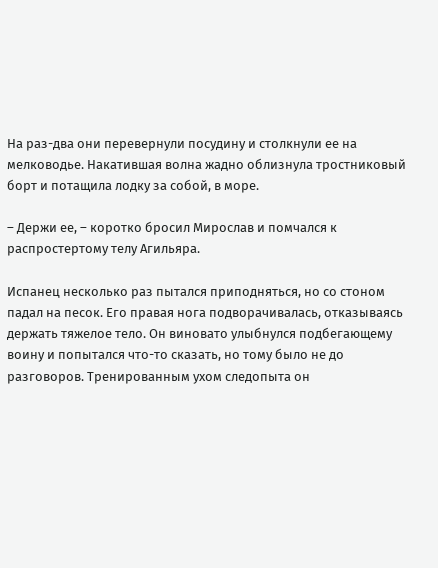На раз-два они перевернули посудину и столкнули ее на мелководье. Накатившая волна жадно облизнула тростниковый борт и потащила лодку за собой, в море.

– Держи ее, – коротко бросил Мирослав и помчался к распростертому телу Агильяра.

Испанец несколько раз пытался приподняться, но со стоном падал на песок. Его правая нога подворачивалась, отказываясь держать тяжелое тело. Он виновато улыбнулся подбегающему воину и попытался что-то сказать, но тому было не до разговоров. Тренированным ухом следопыта он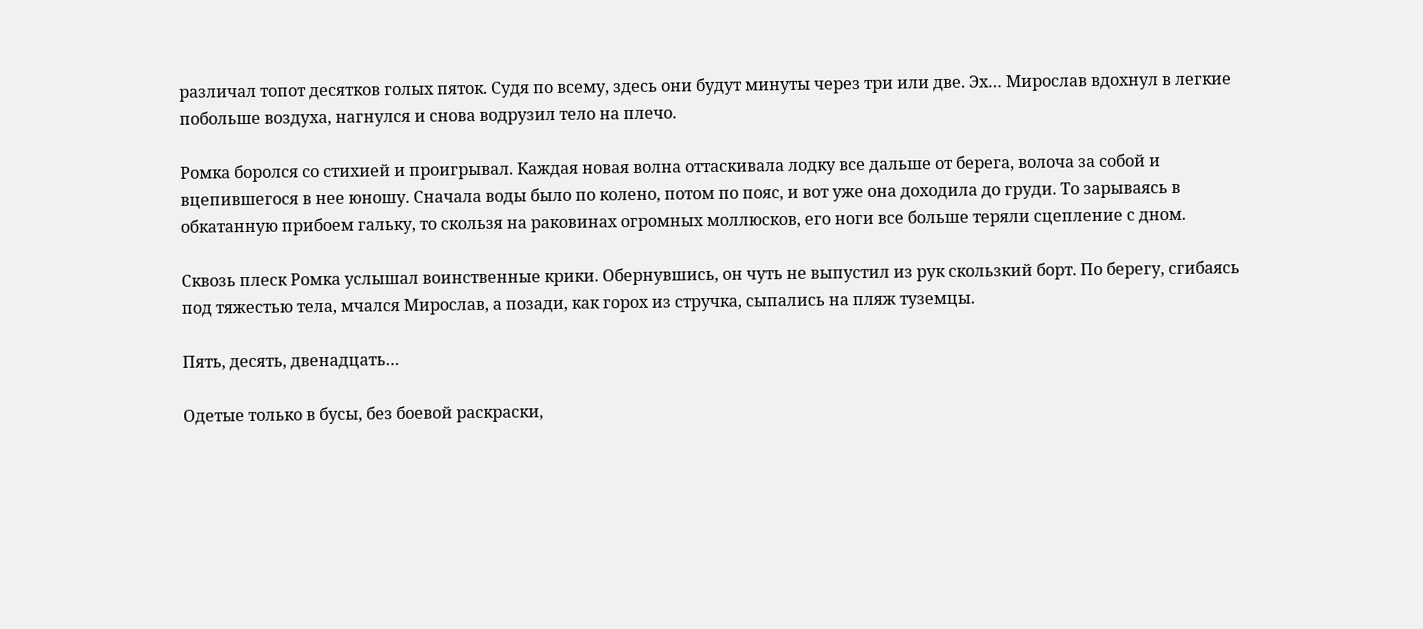различал топот десятков голых пяток. Судя по всему, здесь они будут минуты через три или две. Эх… Мирослав вдохнул в легкие побольше воздуха, нагнулся и снова водрузил тело на плечо.

Ромка боролся со стихией и проигрывал. Каждая новая волна оттаскивала лодку все дальше от берега, волоча за собой и вцепившегося в нее юношу. Сначала воды было по колено, потом по пояс, и вот уже она доходила до груди. То зарываясь в обкатанную прибоем гальку, то скользя на раковинах огромных моллюсков, его ноги все больше теряли сцепление с дном.

Сквозь плеск Ромка услышал воинственные крики. Обернувшись, он чуть не выпустил из рук скользкий борт. По берегу, сгибаясь под тяжестью тела, мчался Мирослав, а позади, как горох из стручка, сыпались на пляж туземцы.

Пять, десять, двенадцать…

Одетые только в бусы, без боевой раскраски,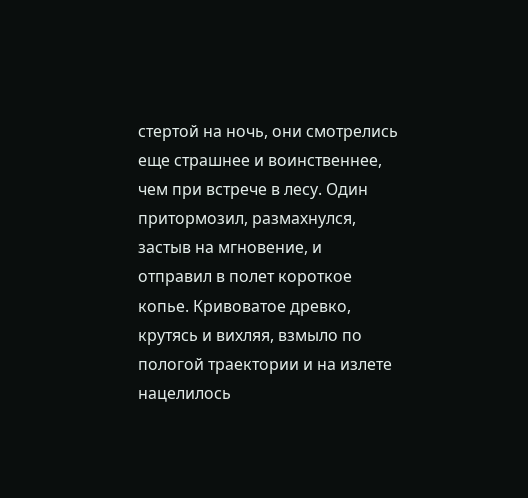стертой на ночь, они смотрелись еще страшнее и воинственнее, чем при встрече в лесу. Один притормозил, размахнулся, застыв на мгновение, и отправил в полет короткое копье. Кривоватое древко, крутясь и вихляя, взмыло по пологой траектории и на излете нацелилось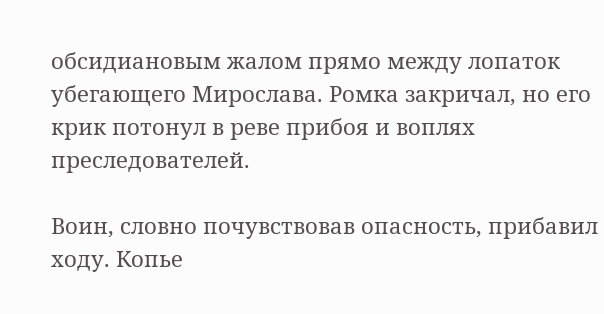обсидиановым жалом прямо между лопаток убегающего Мирослава. Ромка закричал, но его крик потонул в реве прибоя и воплях преследователей.

Воин, словно почувствовав опасность, прибавил ходу. Копье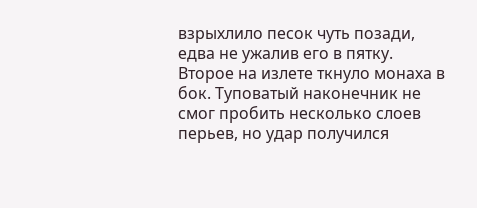взрыхлило песок чуть позади, едва не ужалив его в пятку. Второе на излете ткнуло монаха в бок. Туповатый наконечник не смог пробить несколько слоев перьев, но удар получился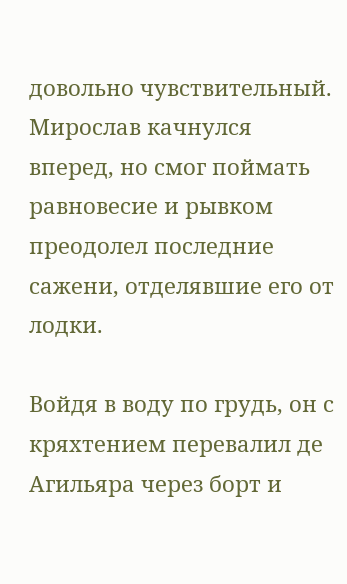довольно чувствительный. Мирослав качнулся вперед, но смог поймать равновесие и рывком преодолел последние сажени, отделявшие его от лодки.

Войдя в воду по грудь, он с кряхтением перевалил де Агильяра через борт и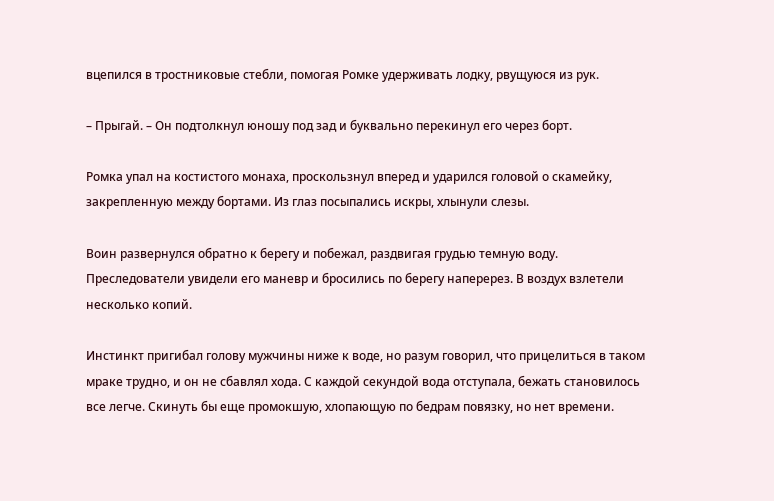вцепился в тростниковые стебли, помогая Ромке удерживать лодку, рвущуюся из рук.

– Прыгай. – Он подтолкнул юношу под зад и буквально перекинул его через борт.

Ромка упал на костистого монаха, проскользнул вперед и ударился головой о скамейку, закрепленную между бортами. Из глаз посыпались искры, хлынули слезы.

Воин развернулся обратно к берегу и побежал, раздвигая грудью темную воду. Преследователи увидели его маневр и бросились по берегу наперерез. В воздух взлетели несколько копий.

Инстинкт пригибал голову мужчины ниже к воде, но разум говорил, что прицелиться в таком мраке трудно, и он не сбавлял хода. С каждой секундой вода отступала, бежать становилось все легче. Скинуть бы еще промокшую, хлопающую по бедрам повязку, но нет времени.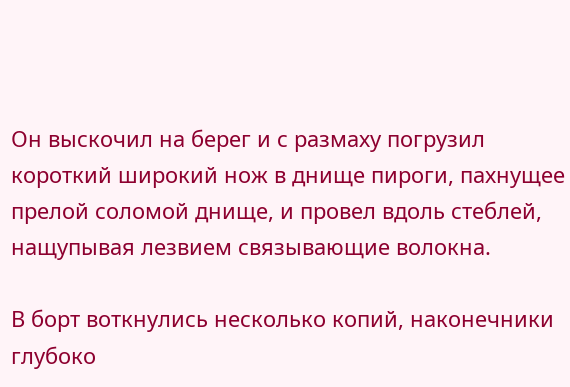Он выскочил на берег и с размаху погрузил короткий широкий нож в днище пироги, пахнущее прелой соломой днище, и провел вдоль стеблей, нащупывая лезвием связывающие волокна.

В борт воткнулись несколько копий, наконечники глубоко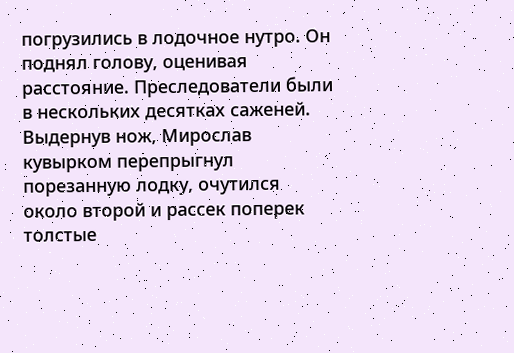погрузились в лодочное нутро. Он поднял голову, оценивая расстояние. Преследователи были в нескольких десятках саженей. Выдернув нож, Мирослав кувырком перепрыгнул порезанную лодку, очутился около второй и рассек поперек толстые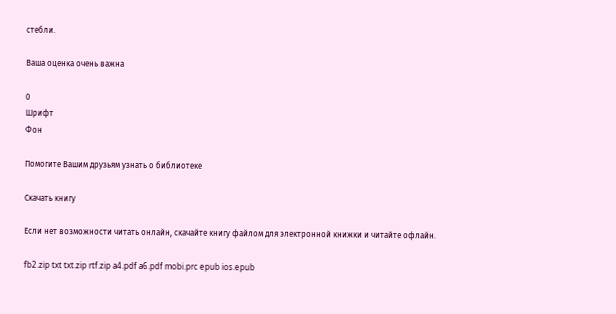стебли.

Ваша оценка очень важна

0
Шрифт
Фон

Помогите Вашим друзьям узнать о библиотеке

Скачать книгу

Если нет возможности читать онлайн, скачайте книгу файлом для электронной книжки и читайте офлайн.

fb2.zip txt txt.zip rtf.zip a4.pdf a6.pdf mobi.prc epub ios.epub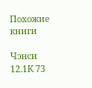Похожие книги

Чэнси
12.1К 73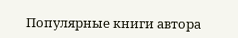Популярные книги автора